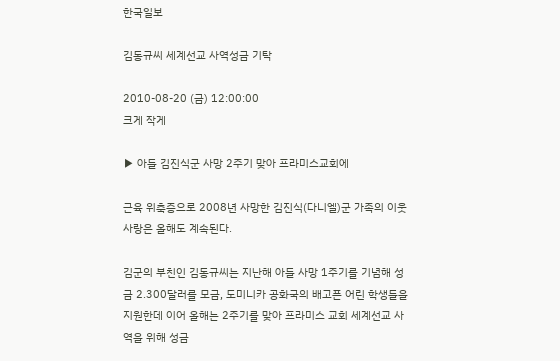한국일보

김동규씨 세계선교 사역성금 기탁

2010-08-20 (금) 12:00:00
크게 작게

▶ 아들 김진식군 사망 2주기 맞아 프라미스교회에

근육 위축증으로 2008년 사망한 김진식(다니엘)군 가족의 이웃 사랑은 올해도 계속된다.

김군의 부친인 김동규씨는 지난해 아들 사망 1주기를 기념해 성금 2.300달러를 모금, 도미니카 공화국의 배고픈 어린 학생들을 지원한데 이어 올해는 2주기를 맞아 프라미스 교회 세계선교 사역을 위해 성금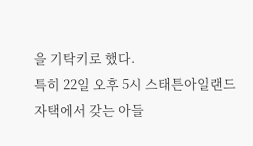을 기탁키로 했다.
특히 22일 오후 5시 스태튼아일랜드 자택에서 갖는 아들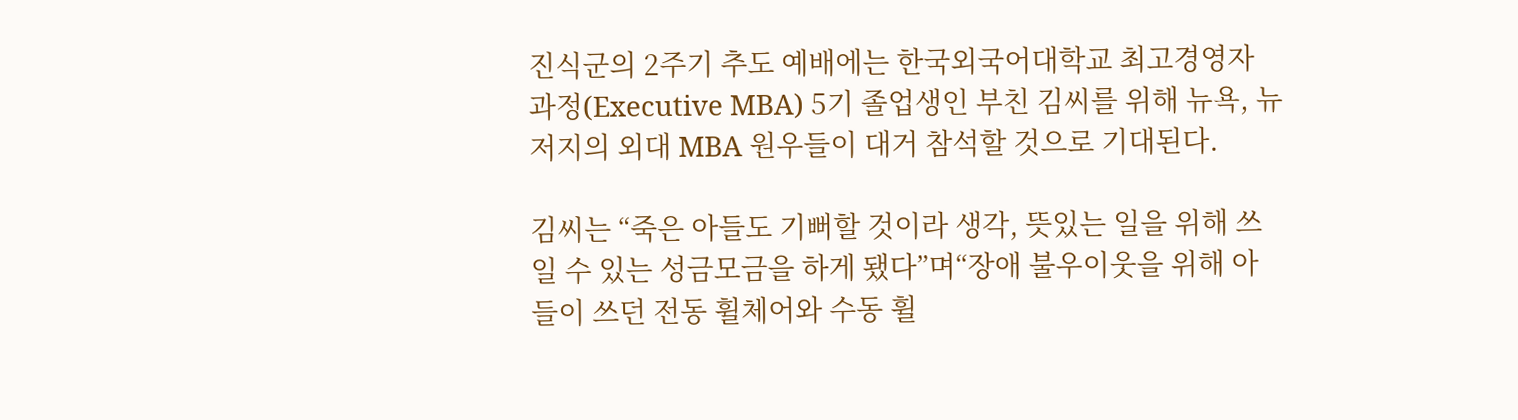진식군의 2주기 추도 예배에는 한국외국어대학교 최고경영자 과정(Executive MBA) 5기 졸업생인 부친 김씨를 위해 뉴욕, 뉴저지의 외대 MBA 원우들이 대거 참석할 것으로 기대된다.

김씨는 “죽은 아들도 기뻐할 것이라 생각, 뜻있는 일을 위해 쓰일 수 있는 성금모금을 하게 됐다”며“장애 불우이웃을 위해 아들이 쓰던 전동 휠체어와 수동 휠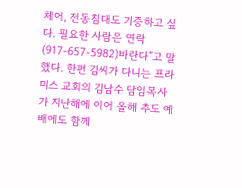체어, 전동침대도 기증하고 싶다. 필요한 사람은 연락(917-657-5982)바란다”고 말했다. 한편 김씨가 다니는 프라미스 교회의 김남수 담임목사가 지난해에 이어 올해 추도 예배에도 함께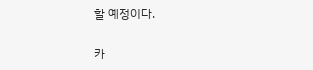할 예정이다.

카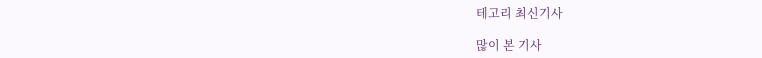테고리 최신기사

많이 본 기사